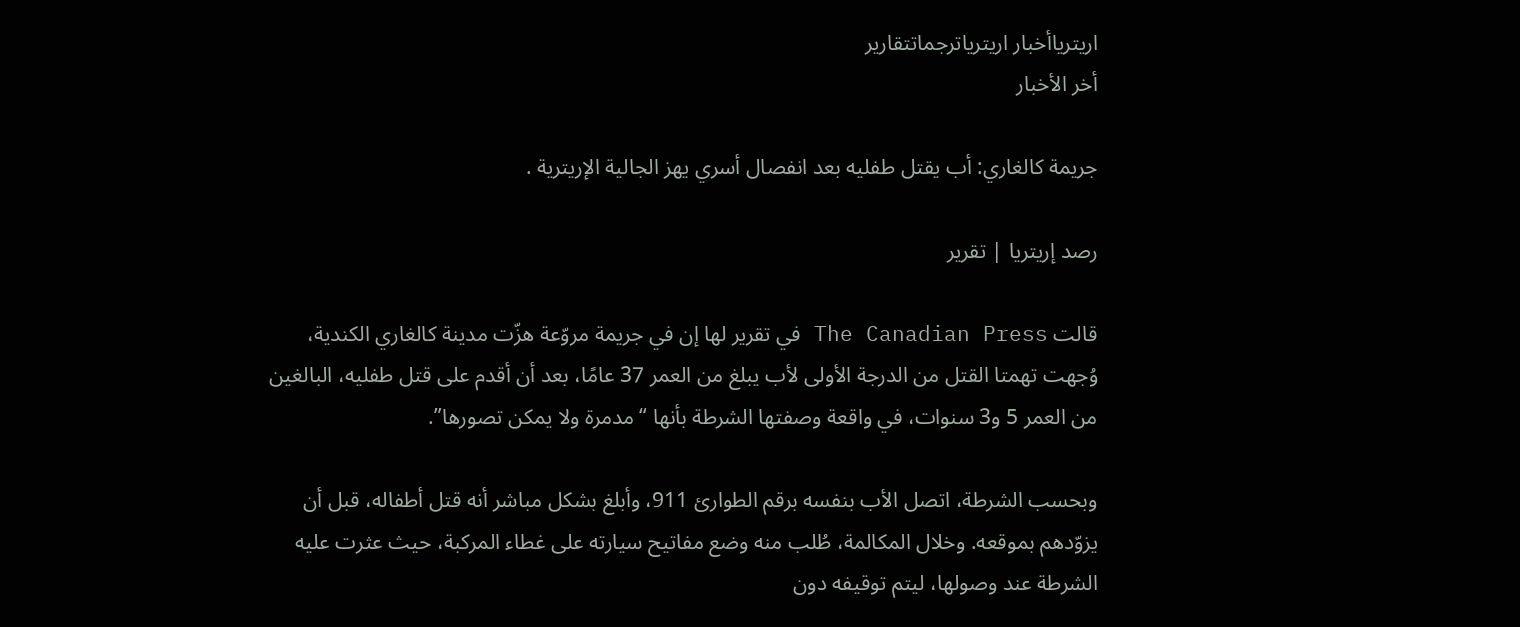اريترياأخبار اريترياترجماتتقارير
أخر الأخبار

جريمة كالغاري: أب يقتل طفليه بعد انفصال أسري يهز الجالية الإريترية .

رصد إريتريا | تقرير

قالت The Canadian Press في تقرير لها إن في جريمة مروّعة هزّت مدينة كالغاري الكندية، وُجهت تهمتا القتل من الدرجة الأولى لأب يبلغ من العمر 37 عامًا، بعد أن أقدم على قتل طفليه، البالغين من العمر 5 و3 سنوات، في واقعة وصفتها الشرطة بأنها “مدمرة ولا يمكن تصورها”.

وبحسب الشرطة، اتصل الأب بنفسه برقم الطوارئ 911، وأبلغ بشكل مباشر أنه قتل أطفاله، قبل أن يزوّدهم بموقعه. وخلال المكالمة، طُلب منه وضع مفاتيح سيارته على غطاء المركبة، حيث عثرت عليه الشرطة عند وصولها، ليتم توقيفه دون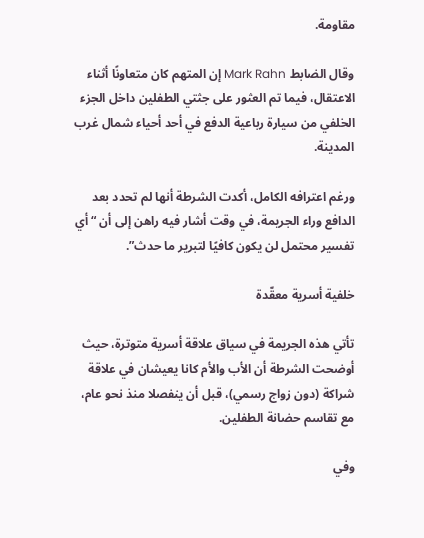مقاومة.

وقال الضابط Mark Rahn إن المتهم كان متعاونًا أثناء الاعتقال، فيما تم العثور على جثتي الطفلين داخل الجزء الخلفي من سيارة رباعية الدفع في أحد أحياء شمال غرب المدينة.

ورغم اعترافه الكامل، أكدت الشرطة أنها لم تحدد بعد الدافع وراء الجريمة، في وقت أشار فيه راهن إلى أن “أي تفسير محتمل لن يكون كافيًا لتبرير ما حدث”.

خلفية أسرية معقّدة

تأتي هذه الجريمة في سياق علاقة أسرية متوترة، حيث أوضحت الشرطة أن الأب والأم كانا يعيشان في علاقة شراكة (دون زواج رسمي)، قبل أن ينفصلا منذ نحو عام، مع تقاسم حضانة الطفلين.

وفي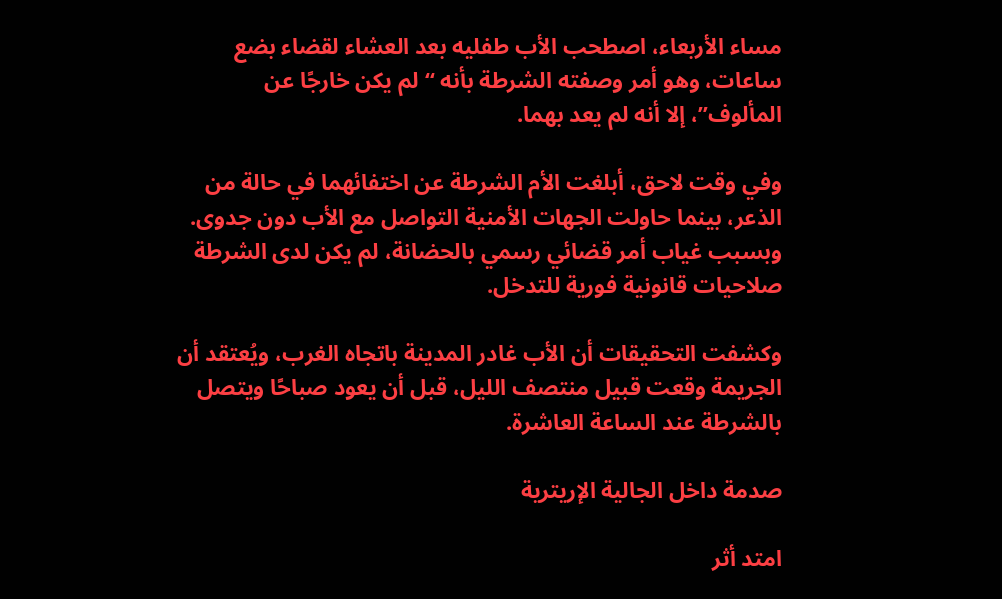مساء الأربعاء، اصطحب الأب طفليه بعد العشاء لقضاء بضع ساعات، وهو أمر وصفته الشرطة بأنه “لم يكن خارجًا عن المألوف”، إلا أنه لم يعد بهما.

وفي وقت لاحق، أبلغت الأم الشرطة عن اختفائهما في حالة من الذعر، بينما حاولت الجهات الأمنية التواصل مع الأب دون جدوى. وبسبب غياب أمر قضائي رسمي بالحضانة، لم يكن لدى الشرطة صلاحيات قانونية فورية للتدخل.

وكشفت التحقيقات أن الأب غادر المدينة باتجاه الغرب، ويُعتقد أن الجريمة وقعت قبيل منتصف الليل، قبل أن يعود صباحًا ويتصل بالشرطة عند الساعة العاشرة.

صدمة داخل الجالية الإريترية

امتد أثر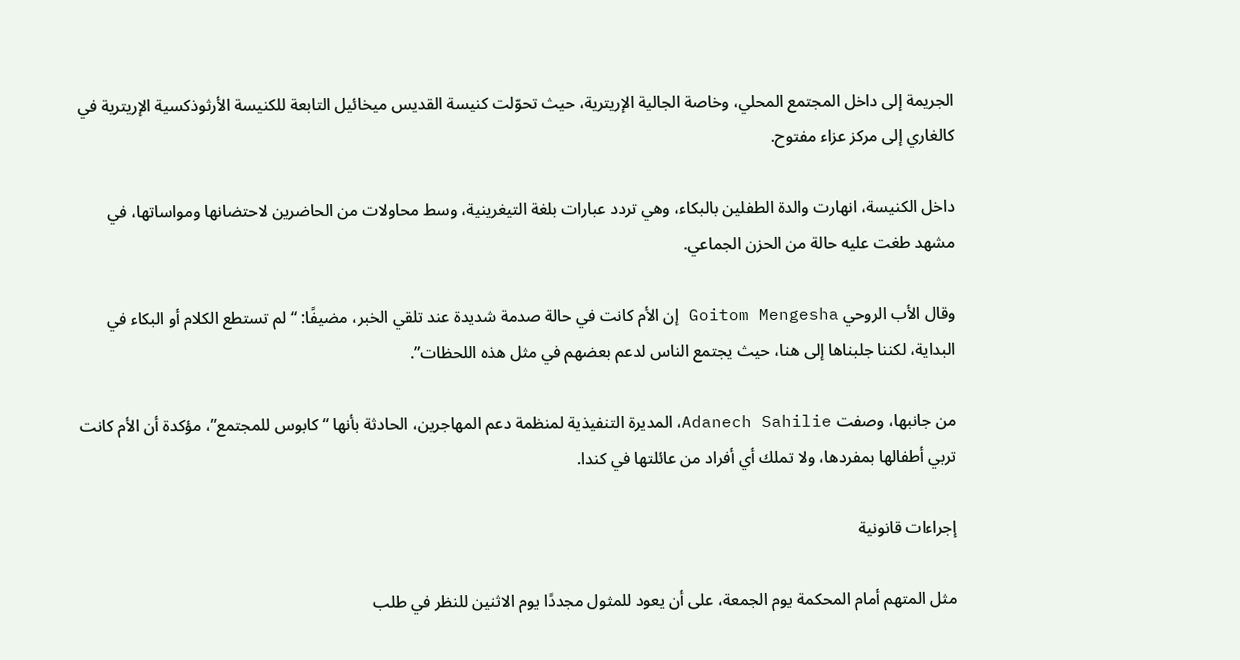الجريمة إلى داخل المجتمع المحلي، وخاصة الجالية الإريترية، حيث تحوّلت كنيسة القديس ميخائيل التابعة للكنيسة الأرثوذكسية الإريترية في كالغاري إلى مركز عزاء مفتوح.

داخل الكنيسة، انهارت والدة الطفلين بالبكاء، وهي تردد عبارات بلغة التيغرينية، وسط محاولات من الحاضرين لاحتضانها ومواساتها، في مشهد طغت عليه حالة من الحزن الجماعي.

وقال الأب الروحي Goitom Mengesha إن الأم كانت في حالة صدمة شديدة عند تلقي الخبر، مضيفًا: “لم تستطع الكلام أو البكاء في البداية، لكننا جلبناها إلى هنا، حيث يجتمع الناس لدعم بعضهم في مثل هذه اللحظات”.

من جانبها، وصفت Adanech Sahilie، المديرة التنفيذية لمنظمة دعم المهاجرين، الحادثة بأنها “كابوس للمجتمع”، مؤكدة أن الأم كانت تربي أطفالها بمفردها، ولا تملك أي أفراد من عائلتها في كندا.

إجراءات قانونية

مثل المتهم أمام المحكمة يوم الجمعة، على أن يعود للمثول مجددًا يوم الاثنين للنظر في طلب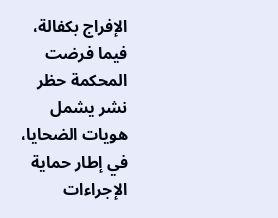الإفراج بكفالة، فيما فرضت المحكمة حظر نشر يشمل هويات الضحايا، في إطار حماية الإجراءات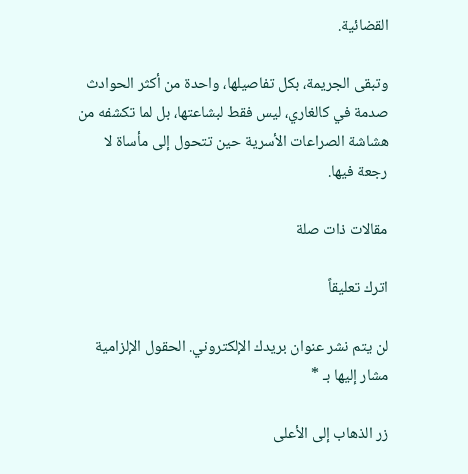القضائية.

وتبقى الجريمة، بكل تفاصيلها، واحدة من أكثر الحوادث صدمة في كالغاري، ليس فقط لبشاعتها، بل لما تكشفه من هشاشة الصراعات الأسرية حين تتحول إلى مأساة لا رجعة فيها.

مقالات ذات صلة

اترك تعليقاً

لن يتم نشر عنوان بريدك الإلكتروني. الحقول الإلزامية مشار إليها بـ *

زر الذهاب إلى الأعلى